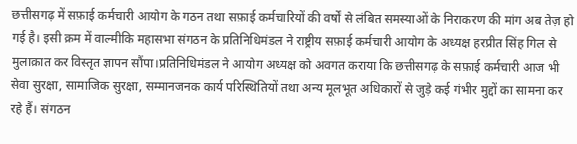छत्तीसगढ़ में सफ़ाई कर्मचारी आयोग के गठन तथा सफ़ाई कर्मचारियों की वर्षों से लंबित समस्याओं के निराकरण की मांग अब तेज़ हो गई है। इसी क्रम में वाल्मीकि महासभा संगठन के प्रतिनिधिमंडल ने राष्ट्रीय सफ़ाई कर्मचारी आयोग के अध्यक्ष हरप्रीत सिंह गिल से मुलाक़ात कर विस्तृत ज्ञापन सौंपा।प्रतिनिधिमंडल ने आयोग अध्यक्ष को अवगत कराया कि छत्तीसगढ़ के सफ़ाई कर्मचारी आज भी सेवा सुरक्षा, सामाजिक सुरक्षा, सम्मानजनक कार्य परिस्थितियों तथा अन्य मूलभूत अधिकारों से जुड़े कई गंभीर मुद्दों का सामना कर रहे हैं। संगठन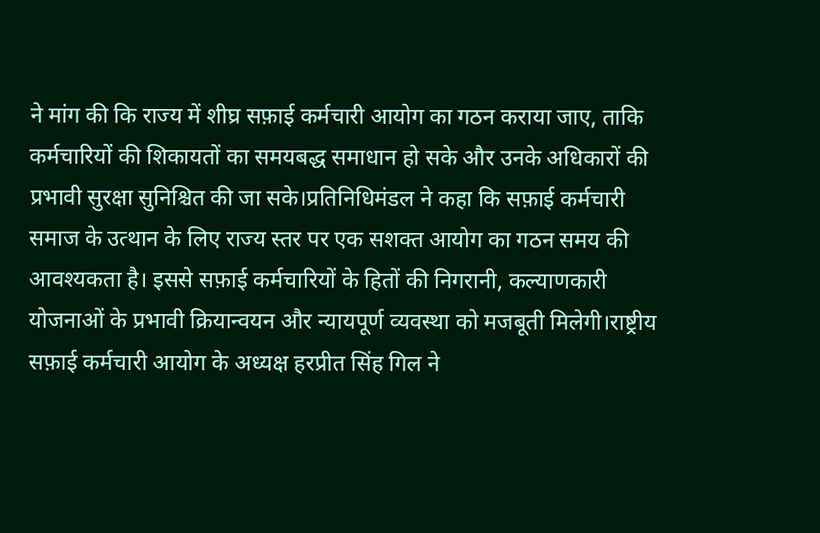ने मांग की कि राज्य में शीघ्र सफ़ाई कर्मचारी आयोग का गठन कराया जाए, ताकि कर्मचारियों की शिकायतों का समयबद्ध समाधान हो सके और उनके अधिकारों की प्रभावी सुरक्षा सुनिश्चित की जा सके।प्रतिनिधिमंडल ने कहा कि सफ़ाई कर्मचारी समाज के उत्थान के लिए राज्य स्तर पर एक सशक्त आयोग का गठन समय की आवश्यकता है। इससे सफ़ाई कर्मचारियों के हितों की निगरानी, कल्याणकारी योजनाओं के प्रभावी क्रियान्वयन और न्यायपूर्ण व्यवस्था को मजबूती मिलेगी।राष्ट्रीय सफ़ाई कर्मचारी आयोग के अध्यक्ष हरप्रीत सिंह गिल ने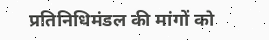प्रतिनिधिमंडल की मांगों को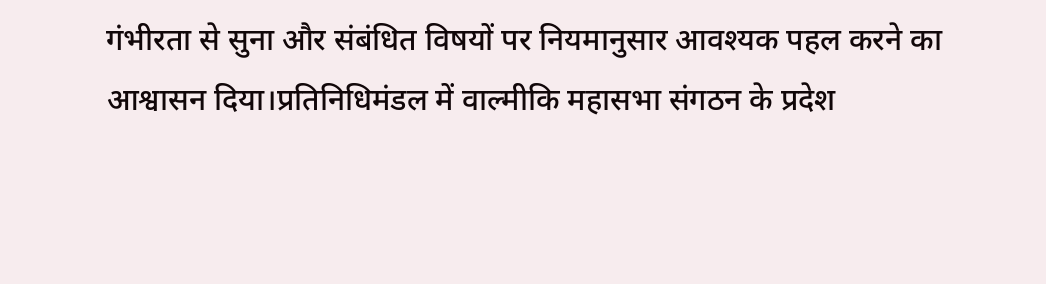गंभीरता से सुना और संबंधित विषयों पर नियमानुसार आवश्यक पहल करने का आश्वासन दिया।प्रतिनिधिमंडल में वाल्मीकि महासभा संगठन के प्रदेश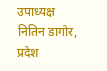उपाध्यक्ष नितिन डागोर, प्रदेश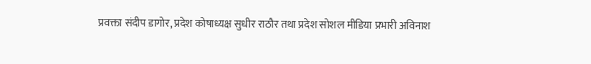प्रवक्ता संदीप डागोर, प्रदेश कोषाध्यक्ष सुधीर राठौर तथा प्रदेश सोशल मीडिया प्रभारी अविनाश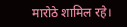मारोठे शामिल रहे।